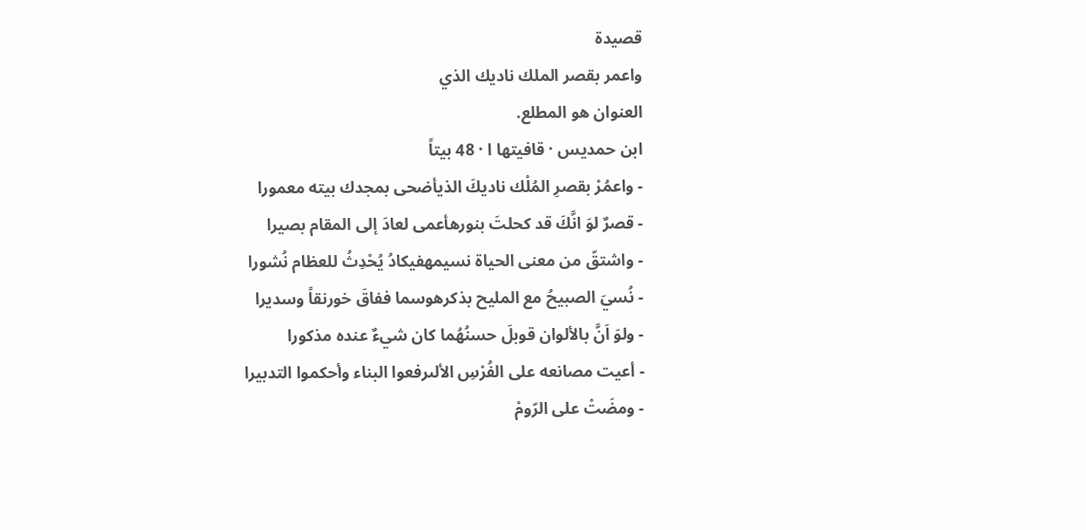قصيدة
واعمر بقصر الملك ناديك الذي
العنوان هو المطلع.
ابن حمديس · قافيتها ا · 48 بيتاً
- واعمُرْ بقصرِ المُلْك ناديكَ الذيأضحى بمجدك بيته معمورا
- قصرٌ لوَ انَّكَ قد كحلتَ بنورهأعمى لعادَ إلى المقام بصيرا
- واشتقّ من معنى الحياة نسيمهفيكادُ يُحْدِثُ للعظام نُشورا
- نُسيَ الصبيحُ مع المليح بذكرهوسما ففاقَ خورنقاً وسديرا
- ولوَ اَنَّ بالألوان قوبلَ حسنُهُما كان شيءٌ عنده مذكورا
- أعيت مصانعه على الفُرْسِ الألىرفعوا البناء وأحكموا التدبيرا
- ومضَتْ على الرّومْ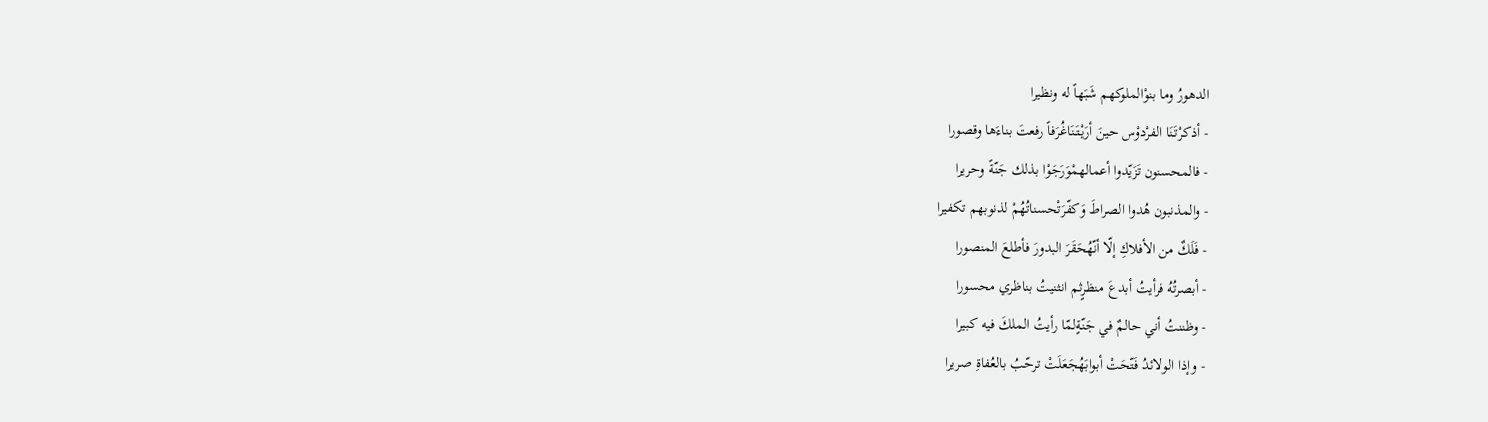الدهورُ وما بنوْالملوكهم شَبَهاً له ونظيرا
- أذكرْتَنَا الفرْدوْس حينَ أرَيْتَنَاغُرَفاً رفعتَ بناءَها وقصورا
- فالمحسنون تَزَيّدوا أعمالهمْوَرَجَوْا بذلك جَنّةً وحريرا
- والمذنبون هُدوا الصراطَ وَكفّرَتْحسناتُهُمْ لذنوبهم تكفيرا
- فَلَكٌ من الأفلاكِ إلّا أنّهُحَقَرَ البدورَ فأطلعَ المنصورا
- أبصرتُهُ فرأيتُ أبدعَ منظرٍثم انثنيتُ بناظري محسورا
- وظننتُ أني حالمٌ في جَنّةٍلمّا رأيتُ الملكَ فيه كبيرا
- وإذا الولائدُ فَتّحَتْ أبوابَهُجَعَلَتْ ترحّبُ بالعُفاةِ صريرا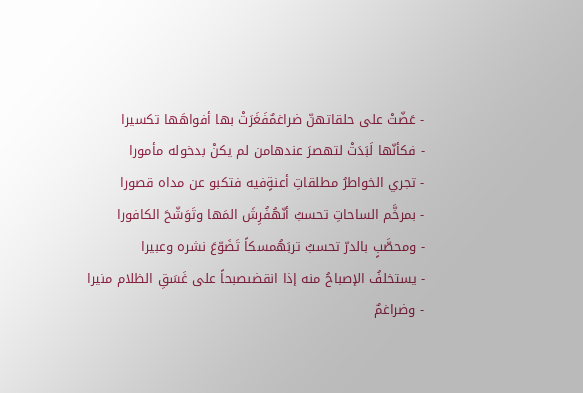- عَضّتْ على حلقاتهنّ ضراغمٌفَغَرَتْ بها أفواهَها تكسيرا
- فكأنّها لَبَدَتْ لتهصرَ عندهامن لم يكنْ بدخوله مأمورا
- تجري الخواطرُ مطلقاتِ أعنةٍفيه فتكبو عن مداه قصورا
- بمرخَّم الساحاتِ تحسبُ أنّهُفُرِشَ المَها وتَوَشّحَ الكافورا
- ومحصَّبٍ بالدرّ تحسبُ تربَهُمسكاً تَضَوّعَ نشره وعبيرا
- يستخلفُ الإصباحُ منه إذا انقضىصبحاً على غَسَقِ الظلام منيرا
- وضراغمٌ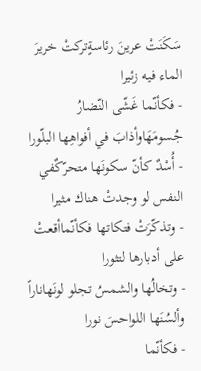سَكَنَتْ عرينَ رئاسةٍتركتْ خريرَ الماء فيه زئيرا
- فكأنّما غَشّى النّضارُ جُسومَهَاوأذابَ في أفواهِها البلّورا
- أُسْدٌ كأنّ سكونَها متحرّكٌفي النفس لو وجدتْ هناك مثيرا
- وتذكّرَتْ فتكاتها فكأنّماأقعتْ على أدبارها لتثورا
- وتخالُها والشمسُ تجلو لونَهاناراً وألسُنَها اللواحسَ نورا
- فكأنّما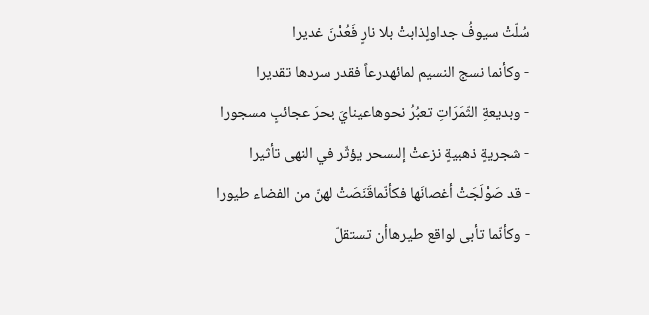سُلّتْ سيوفُ جداولٍذابتْ بلا نارٍ فَعُدْنَ غديرا
- وكأنما نسج النسيم لمائهدرعاً فقدر سردها تقديرا
- وبديعةِ الثّمَرَاتِ تعبُرُ نحوهاعينايَ بحرَ عجائبٍ مسجورا
- شجريةٍ ذهبيةٍ نزعتْ إلىسحر يؤثّر في النهى تأثيرا
- قد صَوْلَجَتْ أغصانَها فكأنّماقَنَصَتْ لهنّ من الفضاء طيورا
- وكأنّما تأبى لواقع طيرهاأن تستقلّ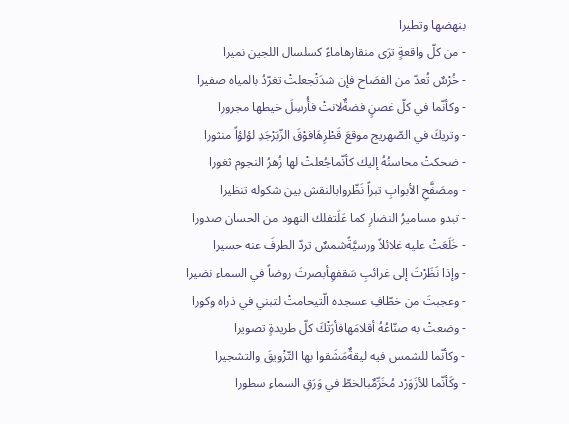بنهضها وتطيرا
- من كلّ واقعةٍ ترَى منقارهاماءً كسلسال اللجين نميرا
- خُرْسٌ تُعدّ من الفصَاح فإن شدَتْجعلتْ تغرّدُ بالمياه صفيرا
- وكأنّما في كلّ غصنٍ فضةٌلانتْ فأُرسِلَ خيطها مجرورا
- وتريكَ في الصّهريج موقعَ قَطْرِهَافوْقَ الزّبَرْجَدِ لؤلؤاً منثورا
- ضحكتْ محاسنُهُ إليك كأنّماجُعلتْ لها زُهرُ النجوم ثغورا
- ومصَفَّحِ الأبوابِ تبراً نَظّروابالنقش بين شكوله تنظيرا
- تبدو مساميرُ النضارِ كما عَلَتفلك النهود من الحسان صدورا
- خَلَعَتْ عليه غلائلاً ورسيَّةًشمسٌ تردّ الطرفَ عنه حسيرا
- وإذا نَظَرْتَ إلى غرائبِ سَقفهِأبصرتَ روضاً في السماء نضيرا
- وعجبتَ من خطّافِ عسجده الّتيحامتْ لتبني في ذراه وكورا
- وضعتْ به صنّاعُهُ أقلامَهافأرَتْكَ كلّ طريدةٍ تصويرا
- وكأنّما للشمس فيه ليقةٌمَشَقوا بها التّزْويقَ والتشجيرا
- وكَأنّما للأزَوَرْد مُخَرِّمٌبالخطّ في وَرَقِ السماءِ سطورا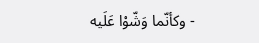- وكأنّما وَشّوْا عَلَيه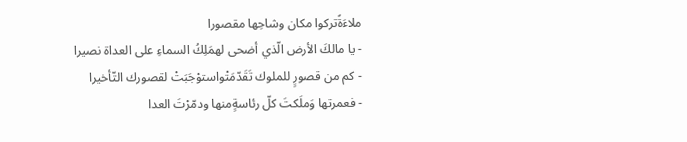ملاءَةًتركوا مكان وشاحِها مقصورا
- يا مالكَ الأرض الّذي أضحى لهمَلِكُ السماءِ على العداة نصيرا
- كم من قصورٍ للملوك تَقَدّمَتْواستوْجَبَتْ لقصورك التّأخيرا
- فعمرتها وَملَكتَ كلّ رئاسةٍمنها ودمّرْتَ العدا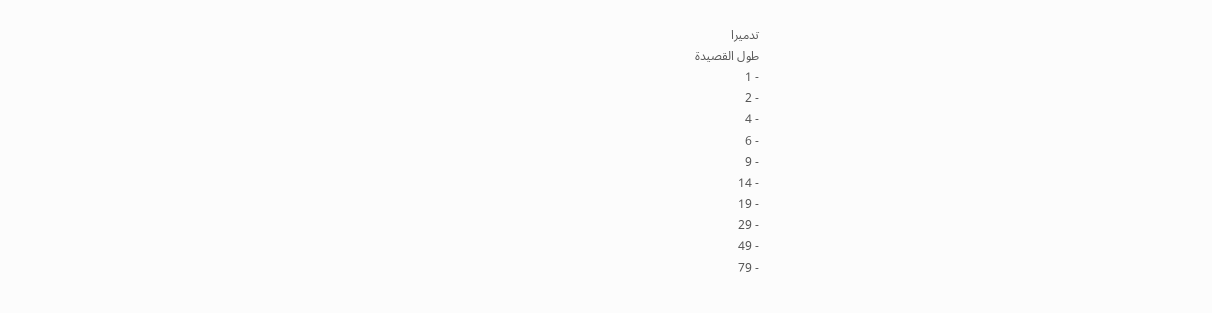تدميرا
طول القصيدة
- 1
- 2
- 4
- 6
- 9
- 14
- 19
- 29
- 49
- 79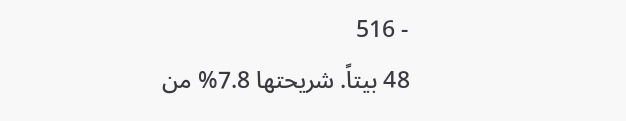- 516
48 بيتاً. شريحتها 7.8% من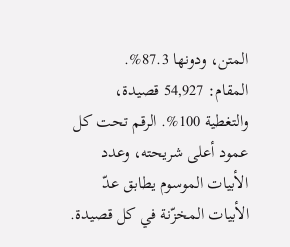المتن، ودونها 87.3%.
المقام: 54,927 قصيدة، والتغطية 100%. الرقم تحت كل عمود أعلى شريحته، وعدد الأبيات الموسوم يطابق عدّ الأبيات المخزّنة في كل قصيدة.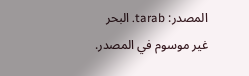المصدر: tarab. البحر غير موسوم في المصدر.